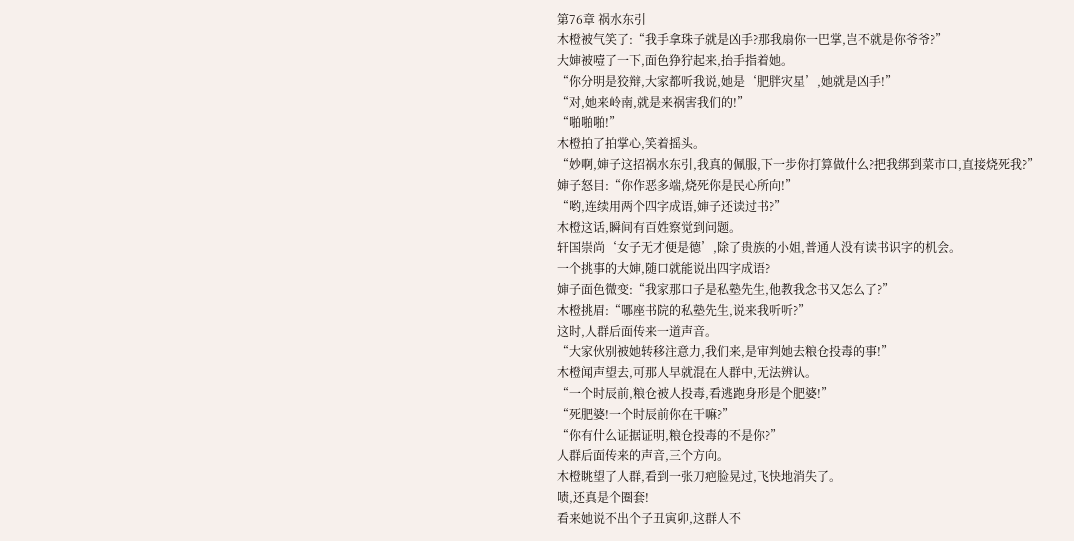第76章 祸水东引
木橙被气笑了:“我手拿珠子就是凶手?那我扇你一巴掌,岂不就是你爷爷?”
大婶被噎了一下,面色狰狞起来,抬手指着她。
“你分明是狡辩,大家都听我说,她是‘肥胖灾星’,她就是凶手!”
“对,她来岭南,就是来祸害我们的!”
“啪啪啪!”
木橙拍了拍掌心,笑着摇头。
“妙啊,婶子这招祸水东引,我真的佩服,下一步你打算做什么?把我绑到菜市口,直接烧死我?”
婶子怒目:“你作恶多端,烧死你是民心所向!”
“哟,连续用两个四字成语,婶子还读过书?”
木橙这话,瞬间有百姓察觉到问题。
轩国崇尚‘女子无才便是德’,除了贵族的小姐,普通人没有读书识字的机会。
一个挑事的大婶,随口就能说出四字成语?
婶子面色微变:“我家那口子是私塾先生,他教我念书又怎么了?”
木橙挑眉:“哪座书院的私塾先生,说来我听听?”
这时,人群后面传来一道声音。
“大家伙别被她转移注意力,我们来,是审判她去粮仓投毒的事!”
木橙闻声望去,可那人早就混在人群中,无法辨认。
“一个时辰前,粮仓被人投毒,看逃跑身形是个肥婆!”
“死肥婆!一个时辰前你在干嘛?”
“你有什么证据证明,粮仓投毒的不是你?”
人群后面传来的声音,三个方向。
木橙眺望了人群,看到一张刀疤脸晃过,飞快地消失了。
啧,还真是个圈套!
看来她说不出个子丑寅卯,这群人不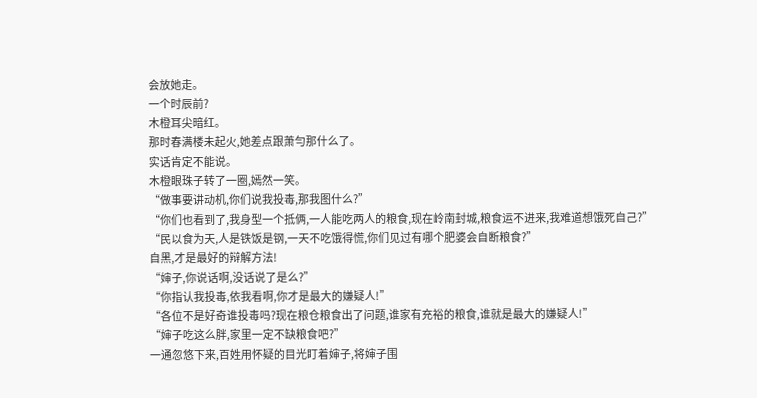会放她走。
一个时辰前?
木橙耳尖暗红。
那时春满楼未起火,她差点跟萧勻那什么了。
实话肯定不能说。
木橙眼珠子转了一圈,嫣然一笑。
“做事要讲动机,你们说我投毒,那我图什么?”
“你们也看到了,我身型一个抵俩,一人能吃两人的粮食,现在岭南封城,粮食运不进来,我难道想饿死自己?”
“民以食为天,人是铁饭是钢,一天不吃饿得慌,你们见过有哪个肥婆会自断粮食?”
自黑,才是最好的辩解方法!
“婶子,你说话啊,没话说了是么?”
“你指认我投毒,依我看啊,你才是最大的嫌疑人!”
“各位不是好奇谁投毒吗?现在粮仓粮食出了问题,谁家有充裕的粮食,谁就是最大的嫌疑人!”
“婶子吃这么胖,家里一定不缺粮食吧?”
一通忽悠下来,百姓用怀疑的目光盯着婶子,将婶子围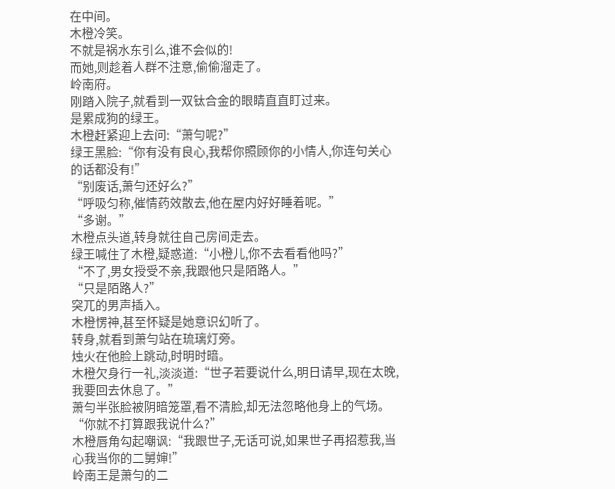在中间。
木橙冷笑。
不就是祸水东引么,谁不会似的!
而她,则趁着人群不注意,偷偷溜走了。
岭南府。
刚踏入院子,就看到一双钛合金的眼睛直直盯过来。
是累成狗的绿王。
木橙赶紧迎上去问:“萧勻呢?”
绿王黑脸:“你有没有良心,我帮你照顾你的小情人,你连句关心的话都没有!”
“别废话,萧勻还好么?”
“呼吸匀称,催情药效散去,他在屋内好好睡着呢。”
“多谢。”
木橙点头道,转身就往自己房间走去。
绿王喊住了木橙,疑惑道:“小橙儿,你不去看看他吗?”
“不了,男女授受不亲,我跟他只是陌路人。”
“只是陌路人?”
突兀的男声插入。
木橙愣神,甚至怀疑是她意识幻听了。
转身,就看到萧勻站在琉璃灯旁。
烛火在他脸上跳动,时明时暗。
木橙欠身行一礼,淡淡道:“世子若要说什么,明日请早,现在太晚,我要回去休息了。”
萧勻半张脸被阴暗笼罩,看不清脸,却无法忽略他身上的气场。
“你就不打算跟我说什么?”
木橙唇角勾起嘲讽:“我跟世子,无话可说,如果世子再招惹我,当心我当你的二舅婶!”
岭南王是萧勻的二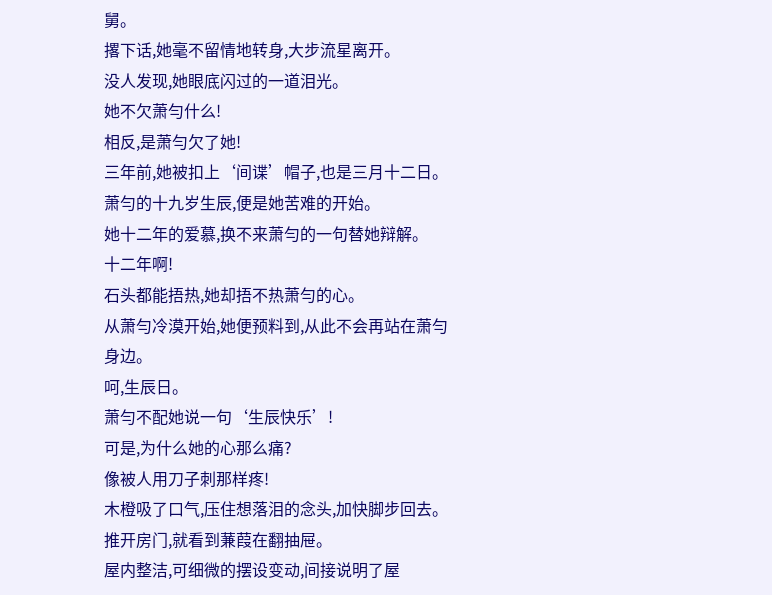舅。
撂下话,她毫不留情地转身,大步流星离开。
没人发现,她眼底闪过的一道泪光。
她不欠萧勻什么!
相反,是萧勻欠了她!
三年前,她被扣上‘间谍’帽子,也是三月十二日。
萧勻的十九岁生辰,便是她苦难的开始。
她十二年的爱慕,换不来萧勻的一句替她辩解。
十二年啊!
石头都能捂热,她却捂不热萧勻的心。
从萧勻冷漠开始,她便预料到,从此不会再站在萧勻身边。
呵,生辰日。
萧勻不配她说一句‘生辰快乐’!
可是,为什么她的心那么痛?
像被人用刀子刺那样疼!
木橙吸了口气,压住想落泪的念头,加快脚步回去。
推开房门,就看到蒹葭在翻抽屉。
屋内整洁,可细微的摆设变动,间接说明了屋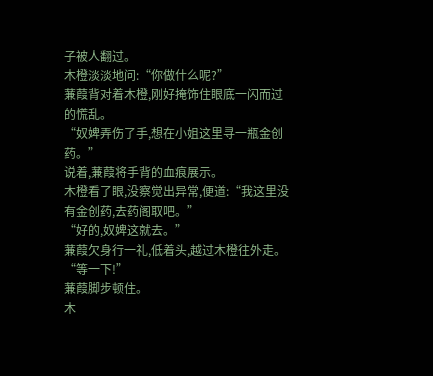子被人翻过。
木橙淡淡地问:“你做什么呢?”
蒹葭背对着木橙,刚好掩饰住眼底一闪而过的慌乱。
“奴婢弄伤了手,想在小姐这里寻一瓶金创药。”
说着,蒹葭将手背的血痕展示。
木橙看了眼,没察觉出异常,便道:“我这里没有金创药,去药阁取吧。”
“好的,奴婢这就去。”
蒹葭欠身行一礼,低着头,越过木橙往外走。
“等一下!”
蒹葭脚步顿住。
木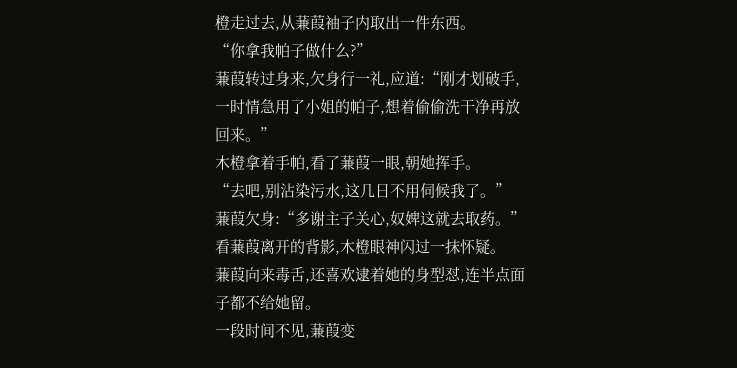橙走过去,从蒹葭袖子内取出一件东西。
“你拿我帕子做什么?”
蒹葭转过身来,欠身行一礼,应道:“刚才划破手,一时情急用了小姐的帕子,想着偷偷洗干净再放回来。”
木橙拿着手帕,看了蒹葭一眼,朝她挥手。
“去吧,别沾染污水,这几日不用伺候我了。”
蒹葭欠身:“多谢主子关心,奴婢这就去取药。”
看蒹葭离开的背影,木橙眼神闪过一抹怀疑。
蒹葭向来毒舌,还喜欢逮着她的身型怼,连半点面子都不给她留。
一段时间不见,蒹葭变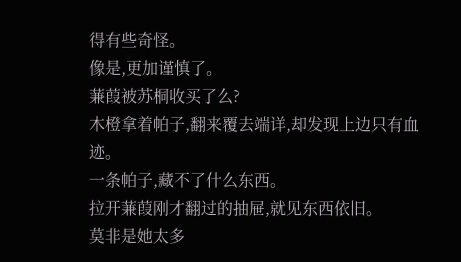得有些奇怪。
像是,更加谨慎了。
蒹葭被苏桐收买了么?
木橙拿着帕子,翻来覆去端详,却发现上边只有血迹。
一条帕子,藏不了什么东西。
拉开蒹葭刚才翻过的抽屉,就见东西依旧。
莫非是她太多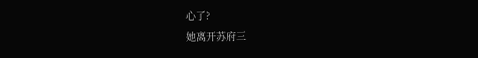心了?
她离开苏府三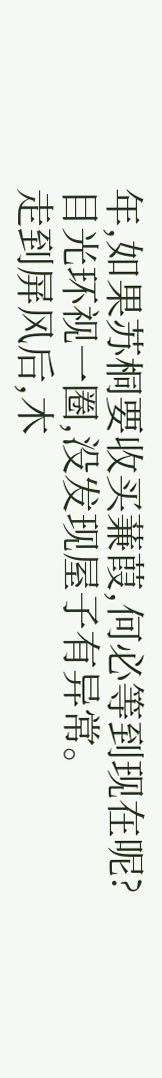年,如果苏桐要收买蒹葭,何必等到现在呢?
目光环视一圈,没发现屋子有异常。
走到屏风后,木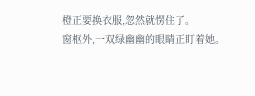橙正要换衣服,忽然就愣住了。
窗枢外,一双绿幽幽的眼睛正盯着她。